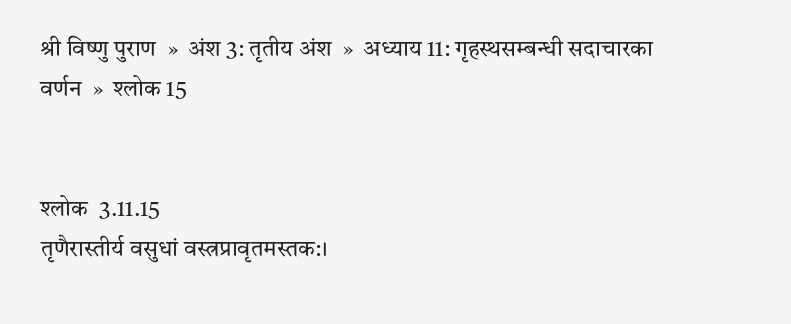श्री विष्णु पुराण  »  अंश 3: तृतीय अंश  »  अध्याय 11: गृहस्थसम्बन्धी सदाचारका वर्णन  »  श्लोक 15


श्लोक  3.11.15
तृणैरास्तीर्य वसुधां वस्त्रप्रावृतमस्तक:।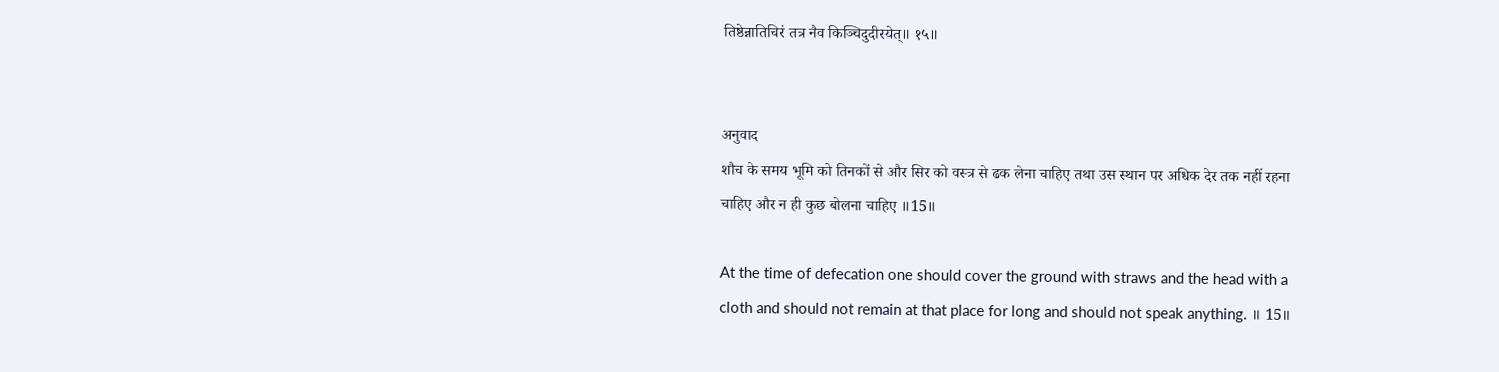तिष्ठेन्नातिचिरं तत्र नैव किञ्चिदुदीरयेत्॥ १५॥


अनुवाद
शौच के समय भूमि को तिनकों से और सिर को वस्त्र से ढक लेना चाहिए तथा उस स्थान पर अधिक देर तक नहीं रहना चाहिए और न ही कुछ बोलना चाहिए ॥15॥

At the time of defecation one should cover the ground with straws and the head with a cloth and should not remain at that place for long and should not speak anything. ॥ 15॥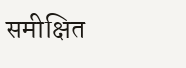समीक्षित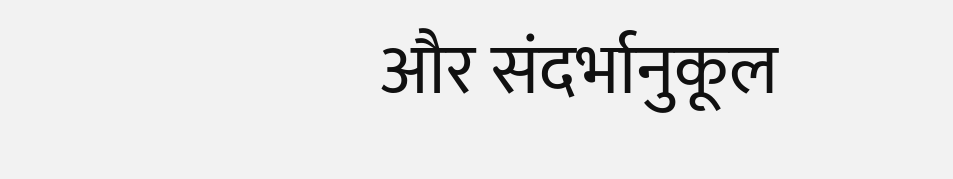और संदर्भानुकूल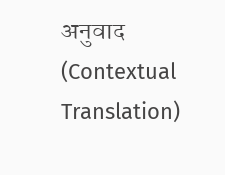अनुवाद (Contextual Translation)